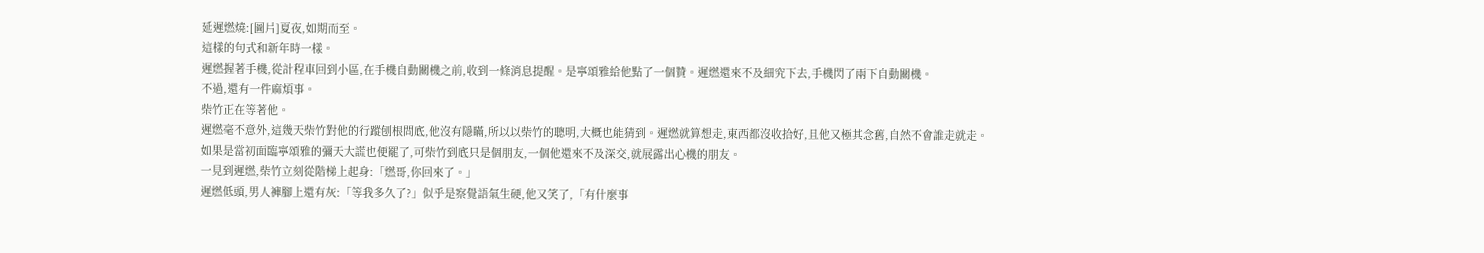延遲燃燒:[圖片]夏夜,如期而至。
這樣的句式和新年時一樣。
遲燃握著手機,從計程車回到小區,在手機自動關機之前,收到一條消息提醒。是寧頌雅給他點了一個贊。遲燃還來不及細究下去,手機閃了兩下自動關機。
不過,還有一件麻煩事。
柴竹正在等著他。
遲燃毫不意外,這幾天柴竹對他的行蹤刨根問底,他沒有隱瞞,所以以柴竹的聰明,大概也能猜到。遲燃就算想走,東西都沒收拾好,且他又極其念舊,自然不會誰走就走。
如果是當初面臨寧頌雅的彌天大謊也便罷了,可柴竹到底只是個朋友,一個他還來不及深交,就展露出心機的朋友。
一見到遲燃,柴竹立刻從階梯上起身:「燃哥,你回來了。」
遲燃低頭,男人褲腳上還有灰:「等我多久了?」似乎是察覺語氣生硬,他又笑了,「有什麼事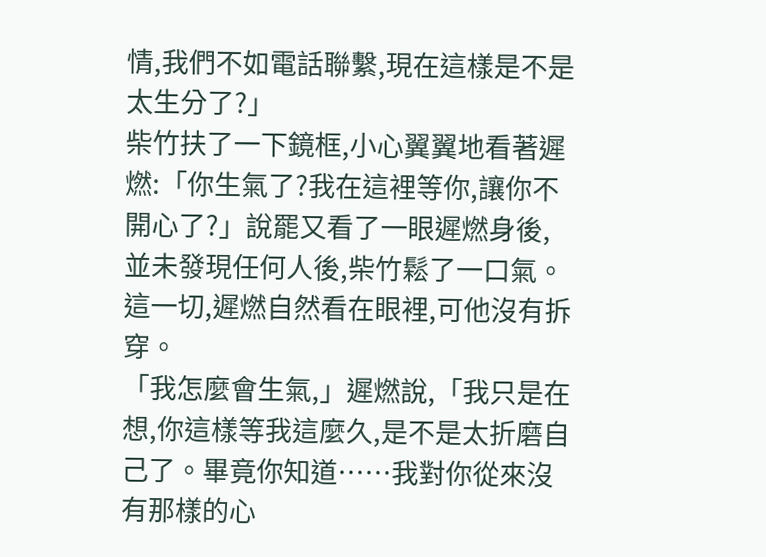情,我們不如電話聯繫,現在這樣是不是太生分了?」
柴竹扶了一下鏡框,小心翼翼地看著遲燃:「你生氣了?我在這裡等你,讓你不開心了?」說罷又看了一眼遲燃身後,並未發現任何人後,柴竹鬆了一口氣。
這一切,遲燃自然看在眼裡,可他沒有拆穿。
「我怎麼會生氣,」遲燃說,「我只是在想,你這樣等我這麼久,是不是太折磨自己了。畢竟你知道……我對你從來沒有那樣的心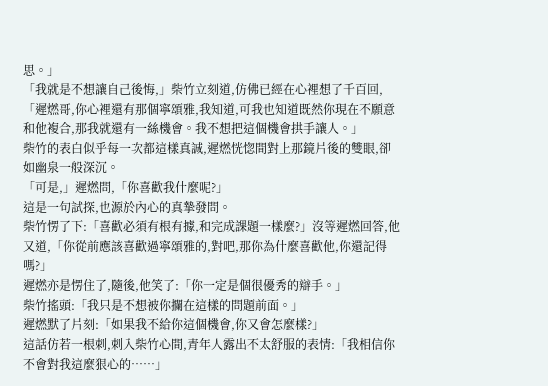思。」
「我就是不想讓自己後悔,」柴竹立刻道,仿佛已經在心裡想了千百回,「遲燃哥,你心裡還有那個寧頌雅,我知道,可我也知道既然你現在不願意和他複合,那我就還有一絲機會。我不想把這個機會拱手讓人。」
柴竹的表白似乎每一次都這樣真誠,遲燃恍惚間對上那鏡片後的雙眼,卻如幽泉一般深沉。
「可是,」遲燃問,「你喜歡我什麼呢?」
這是一句試探,也源於內心的真摯發問。
柴竹愣了下:「喜歡必須有根有據,和完成課題一樣麼?」沒等遲燃回答,他又道,「你從前應該喜歡過寧頌雅的,對吧,那你為什麼喜歡他,你還記得嗎?」
遲燃亦是愣住了,隨後,他笑了:「你一定是個很優秀的辯手。」
柴竹搖頭:「我只是不想被你攔在這樣的問題前面。」
遲燃默了片刻:「如果我不給你這個機會,你又會怎麼樣?」
這話仿若一根刺,刺入柴竹心間,青年人露出不太舒服的表情:「我相信你不會對我這麼狠心的……」